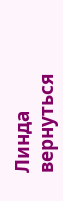Линда
вернуться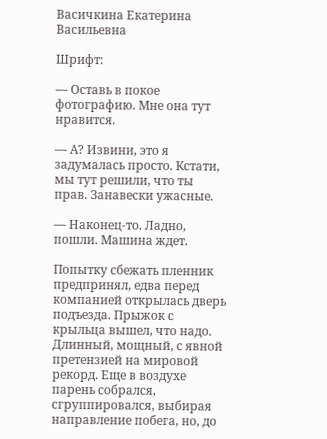Васичкина Екатерина Васильевна

Шрифт:

— Оставь в покое фотографию. Мне она тут нравится.

— А? Извини, это я задумалась просто. Кстати, мы тут решили, что ты прав. Занавески ужасные.

— Наконец-то. Ладно, пошли. Машина ждет.

Попытку сбежать пленник предпринял, едва перед компанией открылась дверь подъезда. Прыжок с крыльца вышел, что надо. Длинный, мощный, с явной претензией на мировой рекорд. Еще в воздухе парень собрался, сгруппировался, выбирая направление побега, но, до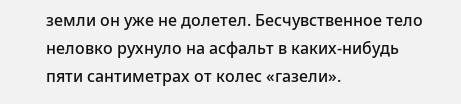земли он уже не долетел. Бесчувственное тело неловко рухнуло на асфальт в каких-нибудь пяти сантиметрах от колес «газели».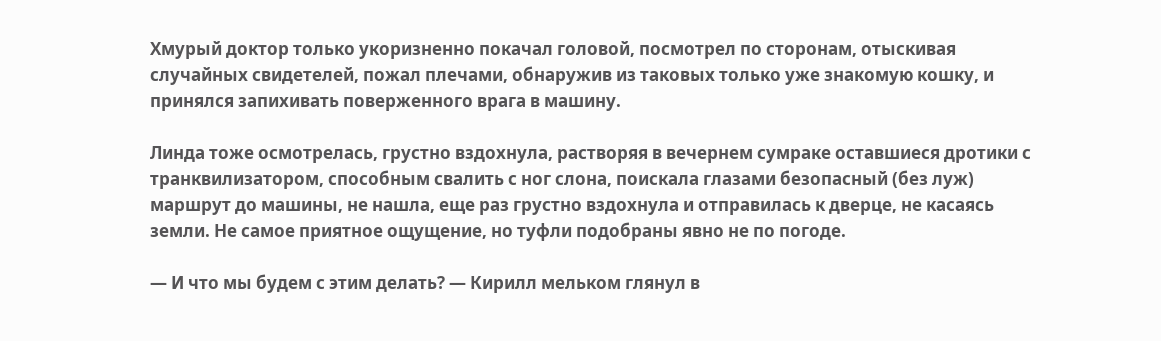Хмурый доктор только укоризненно покачал головой, посмотрел по сторонам, отыскивая случайных свидетелей, пожал плечами, обнаружив из таковых только уже знакомую кошку, и принялся запихивать поверженного врага в машину.

Линда тоже осмотрелась, грустно вздохнула, растворяя в вечернем сумраке оставшиеся дротики с транквилизатором, способным свалить с ног слона, поискала глазами безопасный (без луж) маршрут до машины, не нашла, еще раз грустно вздохнула и отправилась к дверце, не касаясь земли. Не самое приятное ощущение, но туфли подобраны явно не по погоде.

— И что мы будем с этим делать? — Кирилл мельком глянул в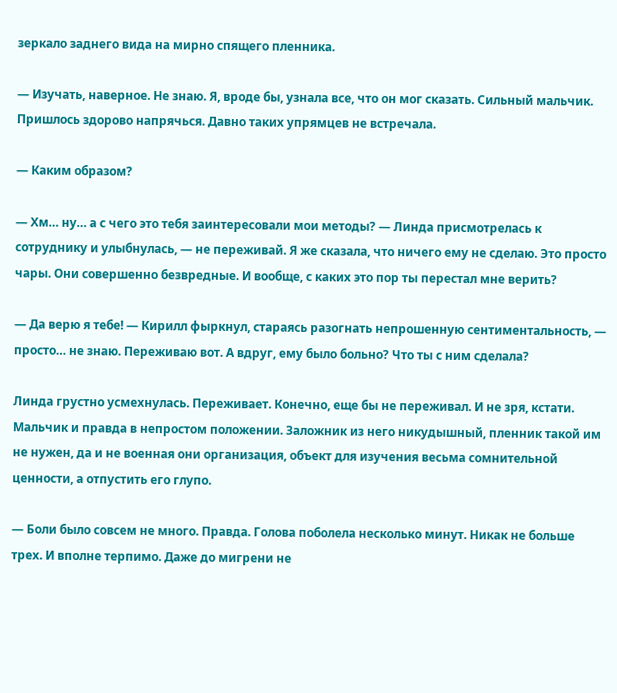зеркало заднего вида на мирно спящего пленника.

— Изучать, наверное. Не знаю. Я, вроде бы, узнала все, что он мог сказать. Сильный мальчик. Пришлось здорово напрячься. Давно таких упрямцев не встречала.

— Каким образом?

— Хм… ну… а с чего это тебя заинтересовали мои методы? — Линда присмотрелась к сотруднику и улыбнулась, — не переживай. Я же сказала, что ничего ему не сделаю. Это просто чары. Они совершенно безвредные. И вообще, с каких это пор ты перестал мне верить?

— Да верю я тебе! — Кирилл фыркнул, стараясь разогнать непрошенную сентиментальность, — просто… не знаю. Переживаю вот. А вдруг, ему было больно? Что ты с ним сделала?

Линда грустно усмехнулась. Переживает. Конечно, еще бы не переживал. И не зря, кстати. Мальчик и правда в непростом положении. Заложник из него никудышный, пленник такой им не нужен, да и не военная они организация, объект для изучения весьма сомнительной ценности, а отпустить его глупо.

— Боли было совсем не много. Правда. Голова поболела несколько минут. Никак не больше трех. И вполне терпимо. Даже до мигрени не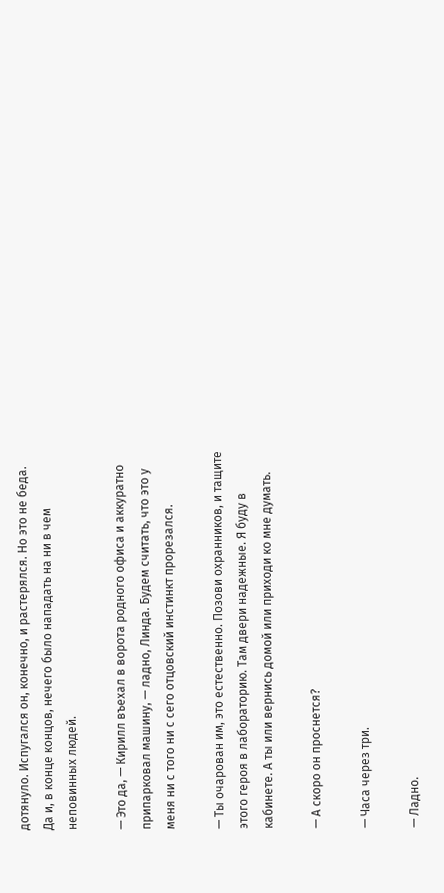дотянуло. Испугался он, конечно, и растерялся. Но это не беда. Да и, в конце концов, нечего было нападать на ни в чем неповинных людей.

— Это да, — Кирилл въехал в ворота родного офиса и аккуратно припарковал машину, — ладно, Линда. Будем считать, что это у меня ни с того ни с сего отцовский инстинкт прорезался.

— Ты очарован им, это естественно. Позови охранников, и тащите этого героя в лабораторию. Там двери надежные. Я буду в кабинете. А ты или вернись домой или приходи ко мне думать.

— А скоро он проснется?

— Часа через три.

— Ладно.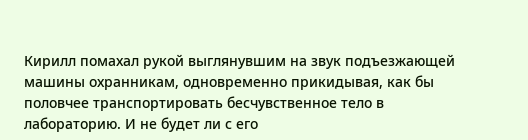Кирилл помахал рукой выглянувшим на звук подъезжающей машины охранникам, одновременно прикидывая, как бы половчее транспортировать бесчувственное тело в лабораторию. И не будет ли с его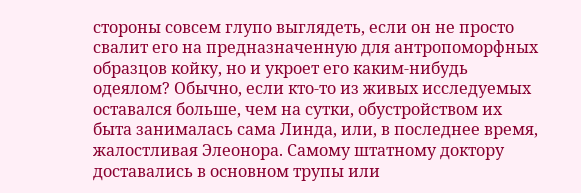стороны совсем глупо выглядеть, если он не просто свалит его на предназначенную для антропоморфных образцов койку, но и укроет его каким-нибудь одеялом? Обычно, если кто-то из живых исследуемых оставался больше, чем на сутки, обустройством их быта занималась сама Линда, или, в последнее время, жалостливая Элеонора. Самому штатному доктору доставались в основном трупы или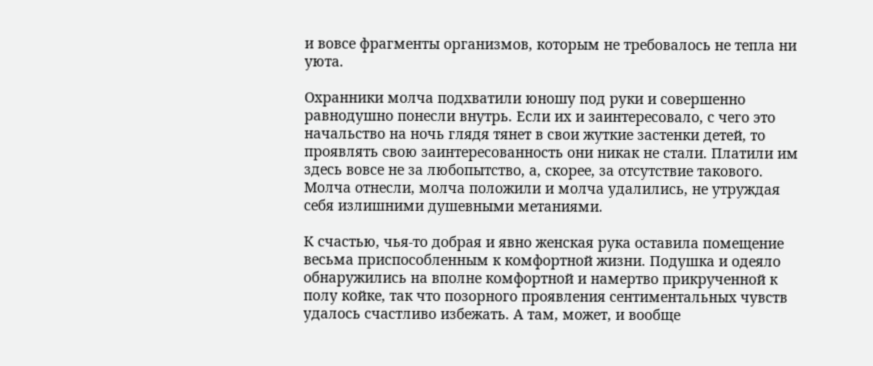и вовсе фрагменты организмов, которым не требовалось не тепла ни уюта.

Охранники молча подхватили юношу под руки и совершенно равнодушно понесли внутрь. Если их и заинтересовало, с чего это начальство на ночь глядя тянет в свои жуткие застенки детей, то проявлять свою заинтересованность они никак не стали. Платили им здесь вовсе не за любопытство, а, скорее, за отсутствие такового. Молча отнесли, молча положили и молча удалились, не утруждая себя излишними душевными метаниями.

К счастью, чья-то добрая и явно женская рука оставила помещение весьма приспособленным к комфортной жизни. Подушка и одеяло обнаружились на вполне комфортной и намертво прикрученной к полу койке, так что позорного проявления сентиментальных чувств удалось счастливо избежать. А там, может, и вообще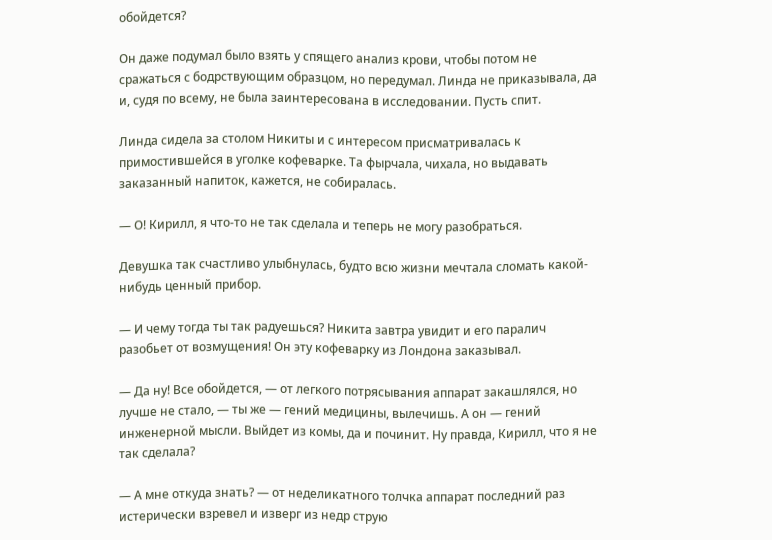обойдется?

Он даже подумал было взять у спящего анализ крови, чтобы потом не сражаться с бодрствующим образцом, но передумал. Линда не приказывала, да и, судя по всему, не была заинтересована в исследовании. Пусть спит.

Линда сидела за столом Никиты и с интересом присматривалась к примостившейся в уголке кофеварке. Та фырчала, чихала, но выдавать заказанный напиток, кажется, не собиралась.

— О! Кирилл, я что-то не так сделала и теперь не могу разобраться.

Девушка так счастливо улыбнулась, будто всю жизни мечтала сломать какой-нибудь ценный прибор.

— И чему тогда ты так радуешься? Никита завтра увидит и его паралич разобьет от возмущения! Он эту кофеварку из Лондона заказывал.

— Да ну! Все обойдется, — от легкого потрясывания аппарат закашлялся, но лучше не стало, — ты же — гений медицины, вылечишь. А он — гений инженерной мысли. Выйдет из комы, да и починит. Ну правда, Кирилл, что я не так сделала?

— А мне откуда знать? — от неделикатного толчка аппарат последний раз истерически взревел и изверг из недр струю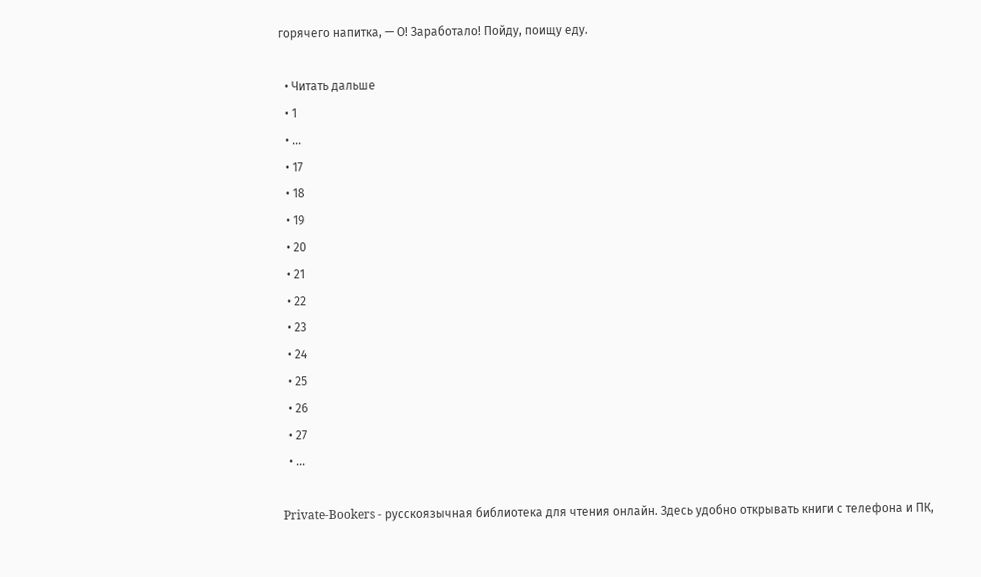горячего напитка, — О! Заработало! Пойду, поищу еду.

  • Читать дальше
  • 1
  • ...
  • 17
  • 18
  • 19
  • 20
  • 21
  • 22
  • 23
  • 24
  • 25
  • 26
  • 27
  • ...

Private-Bookers - русскоязычная библиотека для чтения онлайн. Здесь удобно открывать книги с телефона и ПК,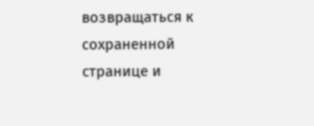возвращаться к сохраненной странице и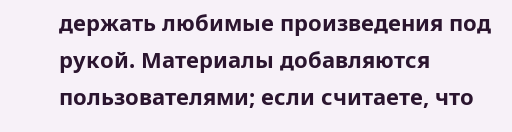держать любимые произведения под рукой. Материалы добавляются пользователями; если считаете, что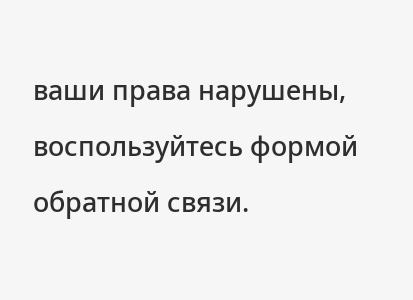ваши права нарушены, воспользуйтесь формой обратной связи.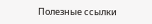Полезные ссылки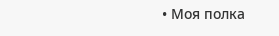• Моя полка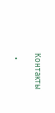Контакты

  •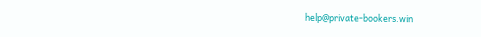help@private-bookers.win